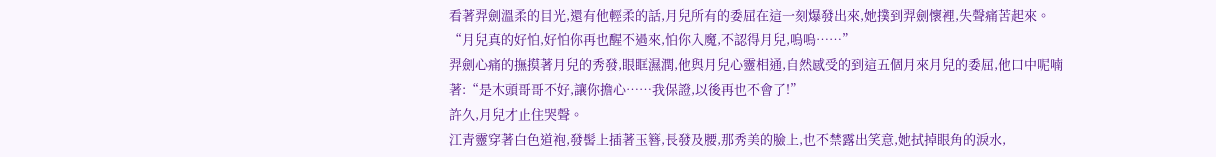看著羿劍溫柔的目光,還有他輕柔的話,月兒所有的委屈在這一刻爆發出來,她撲到羿劍懷裡,失聲痛苦起來。
“月兒真的好怕,好怕你再也醒不過來,怕你入魔,不認得月兒,嗚嗚……”
羿劍心痛的撫摸著月兒的秀發,眼眶濕潤,他與月兒心靈相通,自然感受的到這五個月來月兒的委屈,他口中呢喃著:“是木頭哥哥不好,讓你擔心……我保證,以後再也不會了!”
許久,月兒才止住哭聲。
江青靈穿著白色道袍,發髻上插著玉簪,長發及腰,那秀美的臉上,也不禁露出笑意,她拭掉眼角的淚水,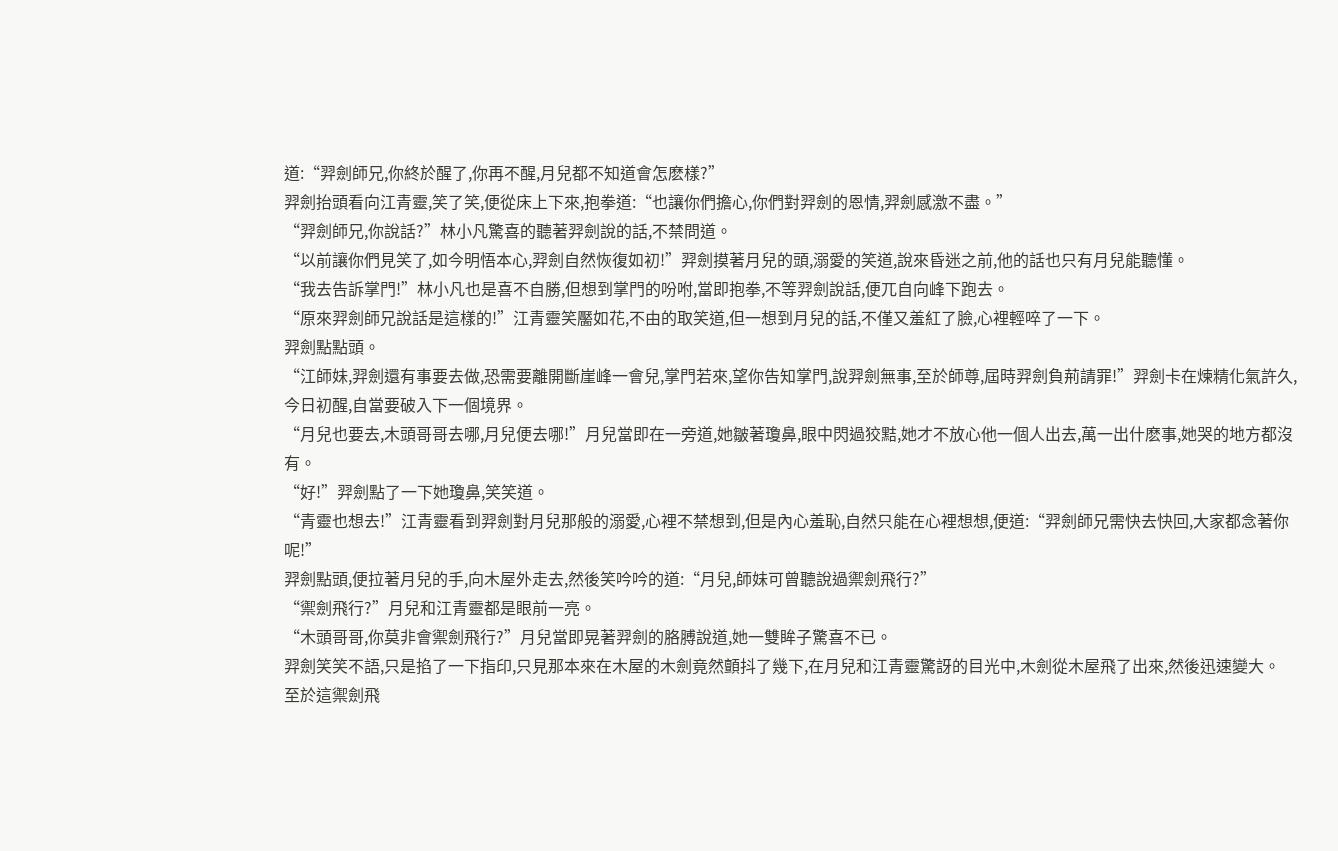道:“羿劍師兄,你終於醒了,你再不醒,月兒都不知道會怎麽樣?”
羿劍抬頭看向江青靈,笑了笑,便從床上下來,抱拳道:“也讓你們擔心,你們對羿劍的恩情,羿劍感激不盡。”
“羿劍師兄,你說話?”林小凡驚喜的聽著羿劍說的話,不禁問道。
“以前讓你們見笑了,如今明悟本心,羿劍自然恢復如初!”羿劍摸著月兒的頭,溺愛的笑道,說來昏迷之前,他的話也只有月兒能聽懂。
“我去告訴掌門!”林小凡也是喜不自勝,但想到掌門的吩咐,當即抱拳,不等羿劍說話,便兀自向峰下跑去。
“原來羿劍師兄說話是這樣的!”江青靈笑靨如花,不由的取笑道,但一想到月兒的話,不僅又羞紅了臉,心裡輕啐了一下。
羿劍點點頭。
“江師妹,羿劍還有事要去做,恐需要離開斷崖峰一會兒,掌門若來,望你告知掌門,說羿劍無事,至於師尊,屆時羿劍負荊請罪!”羿劍卡在煉精化氣許久,今日初醒,自當要破入下一個境界。
“月兒也要去,木頭哥哥去哪,月兒便去哪!”月兒當即在一旁道,她皺著瓊鼻,眼中閃過狡黠,她才不放心他一個人出去,萬一出什麽事,她哭的地方都沒有。
“好!”羿劍點了一下她瓊鼻,笑笑道。
“青靈也想去!”江青靈看到羿劍對月兒那般的溺愛,心裡不禁想到,但是內心羞恥,自然只能在心裡想想,便道:“羿劍師兄需快去快回,大家都念著你呢!”
羿劍點頭,便拉著月兒的手,向木屋外走去,然後笑吟吟的道:“月兒,師妹可曾聽說過禦劍飛行?”
“禦劍飛行?”月兒和江青靈都是眼前一亮。
“木頭哥哥,你莫非會禦劍飛行?”月兒當即晃著羿劍的胳膊說道,她一雙眸子驚喜不已。
羿劍笑笑不語,只是掐了一下指印,只見那本來在木屋的木劍竟然顫抖了幾下,在月兒和江青靈驚訝的目光中,木劍從木屋飛了出來,然後迅速變大。
至於這禦劍飛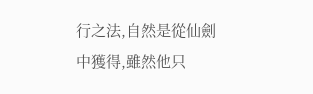行之法,自然是從仙劍中獲得,雖然他只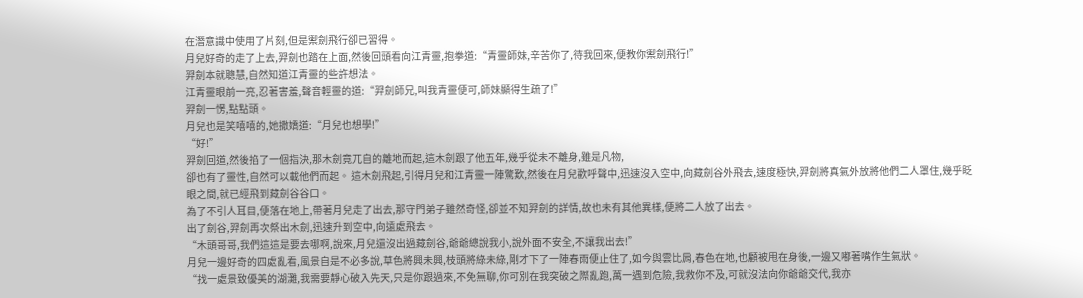在潛意識中使用了片刻,但是禦劍飛行卻已習得。
月兒好奇的走了上去,羿劍也踏在上面,然後回頭看向江青靈,抱拳道:“青靈師妹,辛苦你了,待我回來,便教你禦劍飛行!”
羿劍本就聰慧,自然知道江青靈的些許想法。
江青靈眼前一亮,忍著害羞,聲音輕靈的道:“羿劍師兄,叫我青靈便可,師妹顯得生疏了!”
羿劍一愣,點點頭。
月兒也是笑嘻嘻的,她撒嬌道:“月兒也想學!”
“好!”
羿劍回道,然後掐了一個指決,那木劍竟兀自的離地而起,這木劍跟了他五年,幾乎從未不離身,雖是凡物,
卻也有了靈性,自然可以載他們而起。 這木劍飛起,引得月兒和江青靈一陣驚歎,然後在月兒歡呼聲中,迅速沒入空中,向藏劍谷外飛去,速度極快,羿劍將真氣外放將他們二人罩住,幾乎眨眼之間,就已經飛到藏劍谷谷口。
為了不引人耳目,便落在地上,帶著月兒走了出去,那守門弟子雖然奇怪,卻並不知羿劍的詳情,故也未有其他異樣,便將二人放了出去。
出了劍谷,羿劍再次祭出木劍,迅速升到空中,向遠處飛去。
“木頭哥哥,我們這這是要去哪啊,說來,月兒還沒出過藏劍谷,爺爺總說我小,說外面不安全,不讓我出去!”
月兒一邊好奇的四處亂看,風景自是不必多說,草色將興未興,枝頭將綠未綠,剛才下了一陣春雨便止住了,如今與雲比肩,春色在地,也顧被甩在身後,一邊又嘟著嘴作生氣狀。
“找一處景致優美的湖灘,我需要靜心破入先天,只是你跟過來,不免無聊,你可別在我突破之際亂跑,萬一遇到危險,我救你不及,可就沒法向你爺爺交代,我亦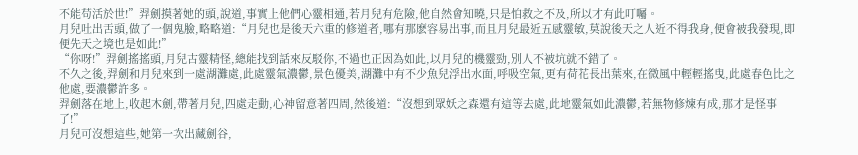不能苟活於世!”羿劍摸著她的頭,說道,事實上他們心靈相通,若月兒有危險,他自然會知曉,只是怕救之不及,所以才有此叮囑。
月兒吐出舌頭,做了一個鬼臉,略略道:“月兒也是後天六重的修道者,哪有那麽容易出事,而且月兒最近五感靈敏,莫說後天之人近不得我身,便會被我發現,即便先天之境也是如此!”
“你呀!”羿劍搖搖頭,月兒古靈精怪,總能找到話來反駁你,不過也正因為如此,以月兒的機靈勁,別人不被坑就不錯了。
不久之後,羿劍和月兒來到一處湖灘處,此處靈氣濃鬱,景色優美,湖灘中有不少魚兒浮出水面,呼吸空氣,更有荷花長出葉來,在微風中輕輕搖曳,此處春色比之他處,要濃鬱許多。
羿劍落在地上,收起木劍,帶著月兒,四處走動,心神留意著四周,然後道:“沒想到眾妖之森還有這等去處,此地靈氣如此濃鬱,若無物修煉有成,那才是怪事了!”
月兒可沒想這些,她第一次出藏劍谷,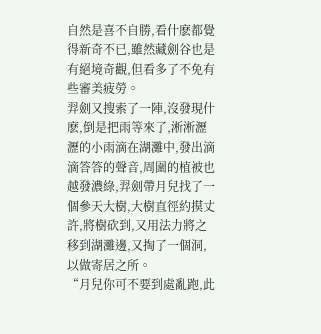自然是喜不自勝,看什麽都覺得新奇不已,雖然藏劍谷也是有絕境奇觀,但看多了不免有些審美疲勞。
羿劍又搜索了一陣,沒發現什麽,倒是把雨等來了,淅淅瀝瀝的小雨滴在湖灘中,發出滴滴答答的聲音,周圍的植被也越發濃綠,羿劍帶月兒找了一個參天大樹,大樹直徑約摸丈許,將樹砍到,又用法力將之移到湖灘邊,又掏了一個洞,以做寄居之所。
“月兒你可不要到處亂跑,此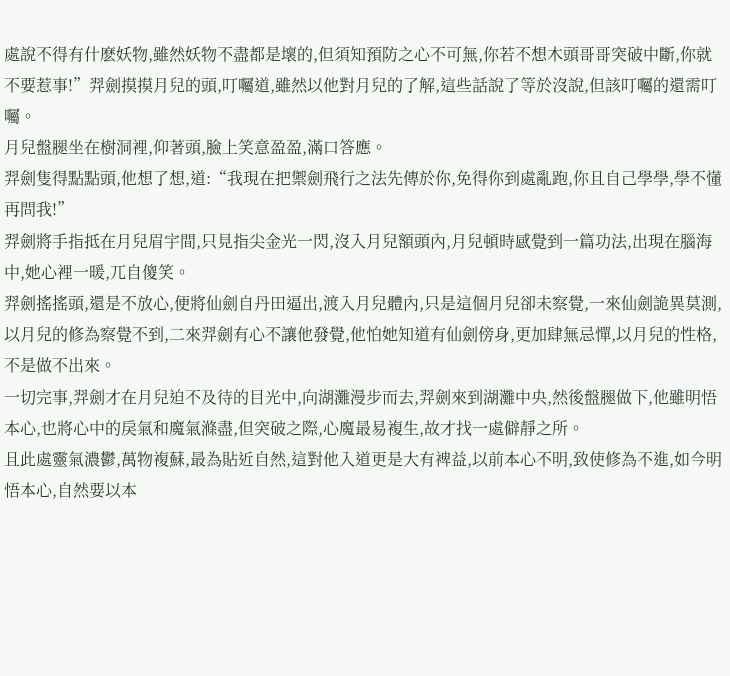處說不得有什麽妖物,雖然妖物不盡都是壞的,但須知預防之心不可無,你若不想木頭哥哥突破中斷,你就不要惹事!”羿劍摸摸月兒的頭,叮囑道,雖然以他對月兒的了解,這些話說了等於沒說,但該叮囑的還需叮囑。
月兒盤腿坐在樹洞裡,仰著頭,臉上笑意盈盈,滿口答應。
羿劍隻得點點頭,他想了想,道:“我現在把禦劍飛行之法先傳於你,免得你到處亂跑,你且自己學學,學不懂再問我!”
羿劍將手指抵在月兒眉宇間,只見指尖金光一閃,沒入月兒額頭內,月兒頓時感覺到一篇功法,出現在腦海中,她心裡一暖,兀自傻笑。
羿劍搖搖頭,還是不放心,便將仙劍自丹田逼出,渡入月兒體內,只是這個月兒卻未察覺,一來仙劍詭異莫測,以月兒的修為察覺不到,二來羿劍有心不讓他發覺,他怕她知道有仙劍傍身,更加肆無忌憚,以月兒的性格,不是做不出來。
一切完事,羿劍才在月兒迫不及待的目光中,向湖灘漫步而去,羿劍來到湖灘中央,然後盤腿做下,他雖明悟本心,也將心中的戾氣和魔氣滌盡,但突破之際,心魔最易複生,故才找一處僻靜之所。
且此處靈氣濃鬱,萬物複蘇,最為貼近自然,這對他入道更是大有裨益,以前本心不明,致使修為不進,如今明悟本心,自然要以本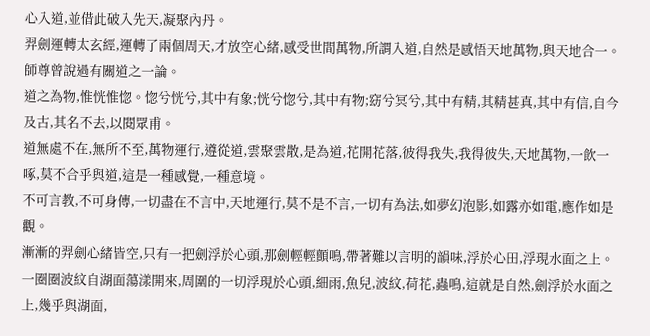心入道,並借此破入先天,凝聚內丹。
羿劍運轉太玄經,運轉了兩個周天,才放空心緒,感受世間萬物,所謂入道,自然是感悟天地萬物,與天地合一。
師尊曾說過有關道之一論。
道之為物,惟恍惟惚。惚兮恍兮,其中有象;恍兮惚兮,其中有物;窈兮冥兮,其中有精,其精甚真,其中有信,自今及古,其名不去,以閱眾甫。
道無處不在,無所不至,萬物運行,遵從道,雲聚雲散,是為道,花開花落,彼得我失,我得彼失,天地萬物,一飲一啄,莫不合乎與道,這是一種感覺,一種意境。
不可言教,不可身傳,一切盡在不言中,天地運行,莫不是不言,一切有為法,如夢幻泡影,如露亦如電,應作如是觀。
漸漸的羿劍心緒皆空,只有一把劍浮於心頭,那劍輕輕顫鳴,帶著難以言明的韻味,浮於心田,浮現水面之上。
一圈圈波紋自湖面蕩漾開來,周圍的一切浮現於心頭,細雨,魚兒,波紋,荷花,蟲鳴,這就是自然,劍浮於水面之上,幾乎與湖面,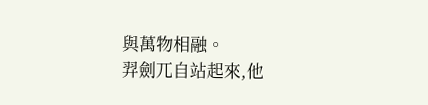與萬物相融。
羿劍兀自站起來,他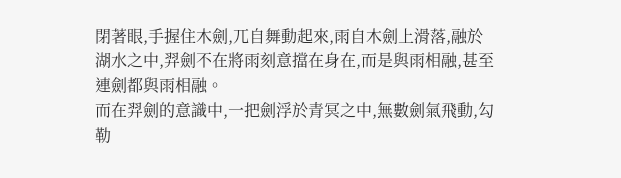閉著眼,手握住木劍,兀自舞動起來,雨自木劍上滑落,融於湖水之中,羿劍不在將雨刻意擋在身在,而是與雨相融,甚至連劍都與雨相融。
而在羿劍的意識中,一把劍浮於青冥之中,無數劍氣飛動,勾勒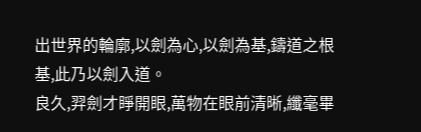出世界的輪廓,以劍為心,以劍為基,鑄道之根基,此乃以劍入道。
良久,羿劍才睜開眼,萬物在眼前清晰,纖毫畢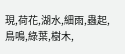現,荷花,湖水,細雨,蟲起,鳥鳴,綠葉,樹木,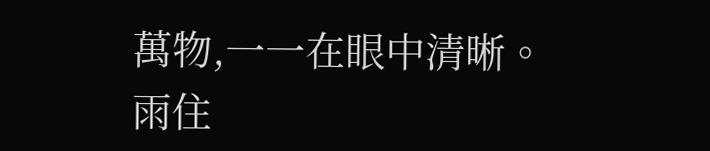萬物,一一在眼中清晰。
雨住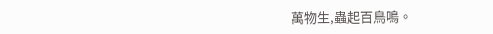萬物生,蟲起百鳥鳴。